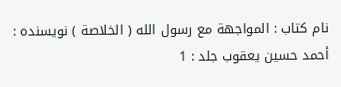نام کتاب : المواجهة مع رسول الله ( الخلاصة ) نویسنده : أحمد حسين يعقوب جلد : 1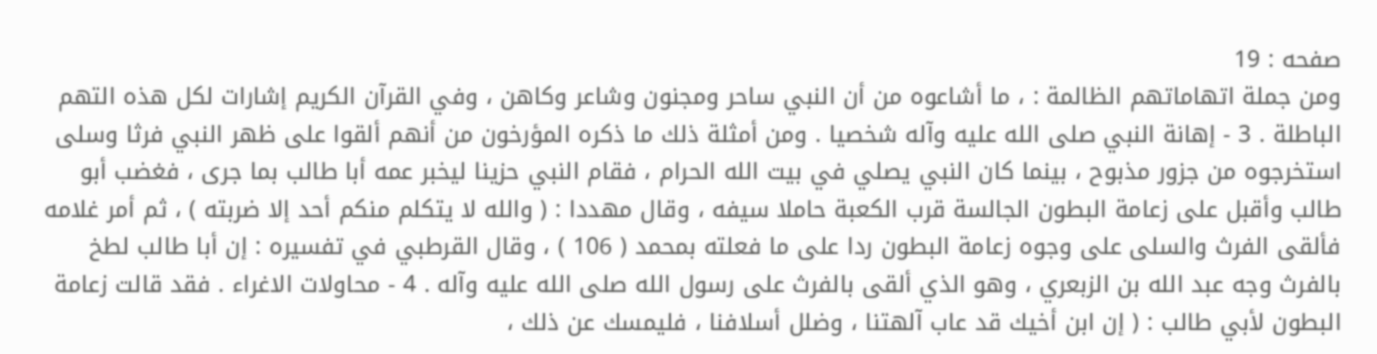صفحه : 19
ومن جملة اتهاماتهم الظالمة : ، ما أشاعوه من أن النبي ساحر ومجنون وشاعر وكاهن ، وفي القرآن الكريم إشارات لكل هذه التهم الباطلة . 3 - إهانة النبي صلى الله عليه وآله شخصيا . ومن أمثلة ذلك ما ذكره المؤرخون من أنهم ألقوا على ظهر النبي فرثا وسلى استخرجوه من جزور مذبوح ، بينما كان النبي يصلي في بيت الله الحرام ، فقام النبي حزينا ليخبر عمه أبا طالب بما جرى ، فغضب أبو طالب وأقبل على زعامة البطون الجالسة قرب الكعبة حاملا سيفه ، وقال مهددا : ( والله لا يتكلم منكم أحد إلا ضربته ) ، ثم أمر غلامه فألقى الفرث والسلى على وجوه زعامة البطون ردا على ما فعلته بمحمد ( 106 ) ، وقال القرطبي في تفسيره : إن أبا طالب لطخ بالفرث وجه عبد الله بن الزبعري ، وهو الذي ألقى بالفرث على رسول الله صلى الله عليه وآله . 4 - محاولات الاغراء . فقد قالت زعامة البطون لأبي طالب : ( إن ابن أخيك قد عاب آلهتنا ، وضلل أسلافنا ، فليمسك عن ذلك ،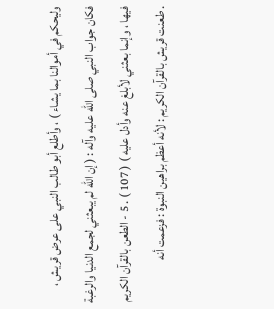وليحكم في أموالنا بما يشاء ) ، وأطلع أبو طالب النبي على عرض قريش ، فكان جواب النبي صلى الله عليه وآله : ( إن الله لم يبعثني لجمع الدنيا والرغبة فيها ، وإنما بعثني لأبلغ عنه وأدل عليه ) ( 107 ) . 5 - الطعن بالقرآن الكريم . طعنت قريش بالقرآن الكريم : لأنه أعظم براهين النبوة : فزعمت أنه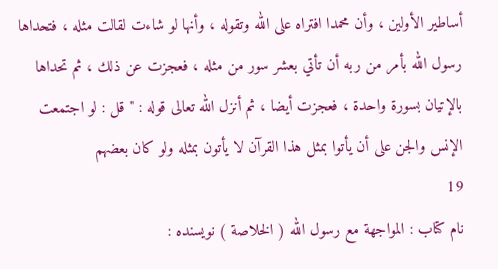أساطير الأولين ، وأن محمدا افتراه على الله وتقوله ، وأنها لو شاءت لقالت مثله ، فتحداها رسول الله بأمر من ربه أن تأتي بعشر سور من مثله ، فعجزت عن ذلك ، ثم تحداها بالإتيان بسورة واحدة ، فعجزت أيضا ، ثم أنزل الله تعالى قوله : " قل : لو اجتمعت الإنس والجن على أن يأتوا بمثل هذا القرآن لا يأتون بمثله ولو كان بعضهم
19
نام کتاب : المواجهة مع رسول الله ( الخلاصة ) نویسنده :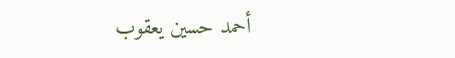أحمد حسين يعقوب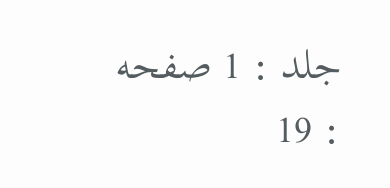جلد : 1 صفحه : 19